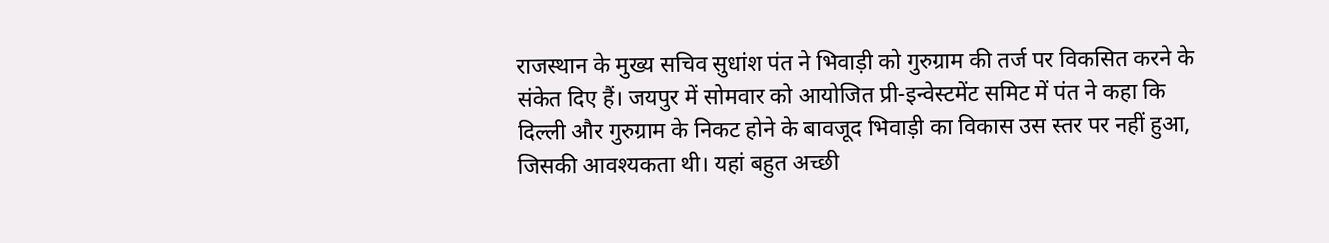राजस्थान के मुख्य सचिव सुधांश पंत ने भिवाड़ी को गुरुग्राम की तर्ज पर विकसित करने के संकेत दिए हैं। जयपुर में सोमवार को आयोजित प्री-इन्वेस्टमेंट समिट में पंत ने कहा कि दिल्ली और गुरुग्राम के निकट होने के बावजूद भिवाड़ी का विकास उस स्तर पर नहीं हुआ, जिसकी आवश्यकता थी। यहां बहुत अच्छी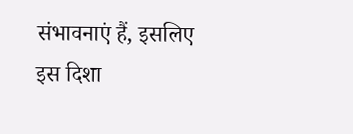संभावनाएं हैं, इसलिए इस दिशा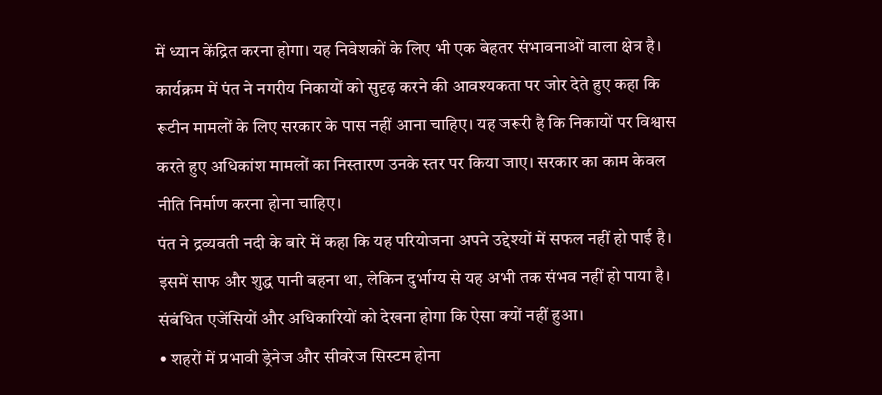में ध्यान केंद्रित करना होगा। यह निवेशकों के लिए भी एक बेहतर संभावनाओं वाला क्षेत्र है।
कार्यक्रम में पंत ने नगरीय निकायों को सुदृढ़ करने की आवश्यकता पर जोर देते हुए कहा कि रूटीन मामलों के लिए सरकार के पास नहीं आना चाहिए। यह जरूरी है कि निकायों पर विश्वास करते हुए अधिकांश मामलों का निस्तारण उनके स्तर पर किया जाए। सरकार का काम केवल नीति निर्माण करना होना चाहिए।
पंत ने द्रव्यवती नदी के बारे में कहा कि यह परियोजना अपने उद्देश्यों में सफल नहीं हो पाई है। इसमें साफ और शुद्ध पानी बहना था, लेकिन दुर्भाग्य से यह अभी तक संभव नहीं हो पाया है। संबंधित एजेंसियों और अधिकारियों को देखना होगा कि ऐसा क्यों नहीं हुआ।
• शहरों में प्रभावी ड्रेनेज और सीवरेज सिस्टम होना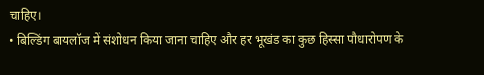चाहिए।
• बिल्डिंग बायलॉज में संशोधन किया जाना चाहिए और हर भूखंड का कुछ हिस्सा पौधारोपण के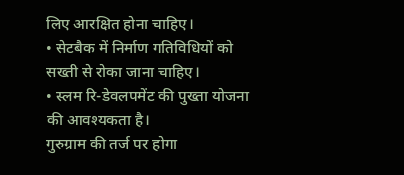लिए आरक्षित होना चाहिए।
• सेटबैक में निर्माण गतिविधियों को सख्ती से रोका जाना चाहिए।
• स्लम रि-डेवलपमेंट की पुख्ता योजना की आवश्यकता है।
गुरुग्राम की तर्ज पर होगा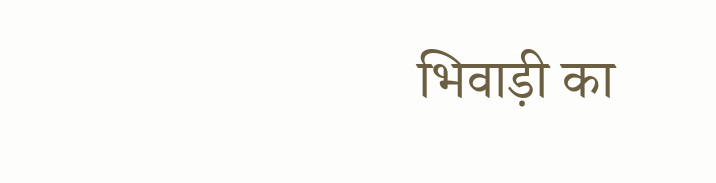भिवाड़ी का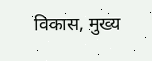विकास, मुख्य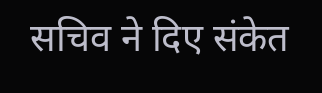सचिव ने दिए संकेत